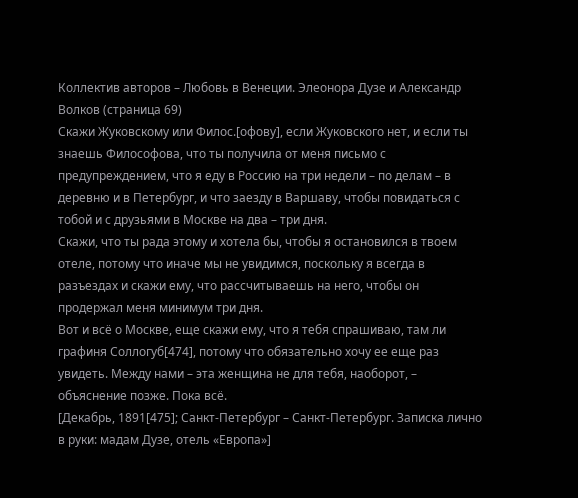Коллектив авторов – Любовь в Венеции. Элеонора Дузе и Александр Волков (страница 69)
Скажи Жуковскому или Филос.[офову], если Жуковского нет, и если ты знаешь Философова, что ты получила от меня письмо с предупреждением, что я еду в Россию на три недели – по делам – в деревню и в Петербург, и что заезду в Варшаву, чтобы повидаться с тобой и с друзьями в Москве на два – три дня.
Скажи, что ты рада этому и хотела бы, чтобы я остановился в твоем отеле, потому что иначе мы не увидимся, поскольку я всегда в разъездах и скажи ему, что рассчитываешь на него, чтобы он продержал меня минимум три дня.
Вот и всё о Москве, еще скажи ему, что я тебя спрашиваю, там ли графиня Соллогуб[474], потому что обязательно хочу ее еще раз увидеть. Между нами – эта женщина не для тебя, наоборот, – объяснение позже. Пока всё.
[Декабрь, 1891[475]; Санкт-Петербург – Санкт-Петербург. Записка лично в руки: мадам Дузе, отель «Европа»]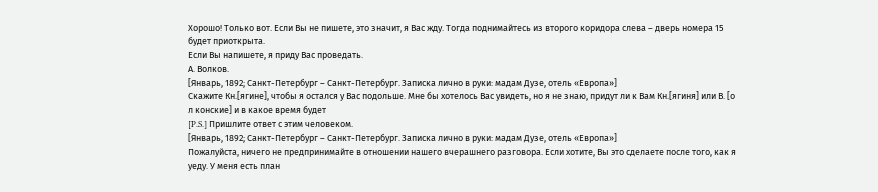Хорошо! Только вот. Если Вы не пишете, это значит, я Вас жду. Тогда поднимайтесь из второго коридора слева – дверь номера 15 будет приоткрыта.
Если Вы напишете, я приду Вас проведать.
А. Волков.
[Январь, 1892; Санкт-Петербург – Санкт-Петербург. Записка лично в руки: мадам Дузе, отель «Европа»]
Скажите Кн.[ягине], чтобы я остался у Вас подольше. Мне бы хотелось Вас увидеть, но я не знаю, придут ли к Вам Кн.[ягиня] или В. [о л конские] и в какое время будет
[P.S.] Пришлите ответ с этим человеком.
[Январь, 1892; Санкт-Петербург – Санкт-Петербург. Записка лично в руки: мадам Дузе, отель «Европа»]
Пожалуйста, ничего не предпринимайте в отношении нашего вчерашнего разговора. Если хотите, Вы это сделаете после того, как я уеду. У меня есть план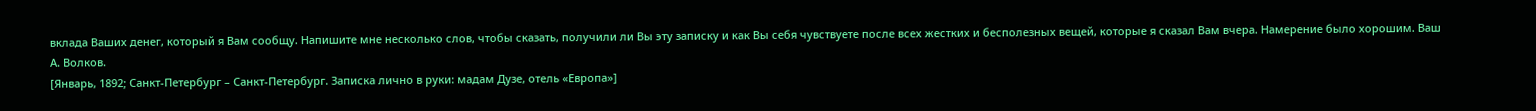вклада Ваших денег, который я Вам сообщу. Напишите мне несколько слов, чтобы сказать, получили ли Вы эту записку и как Вы себя чувствуете после всех жестких и бесполезных вещей, которые я сказал Вам вчера. Намерение было хорошим. Ваш А. Волков.
[Январь, 1892; Санкт-Петербург – Санкт-Петербург. Записка лично в руки: мадам Дузе, отель «Европа»]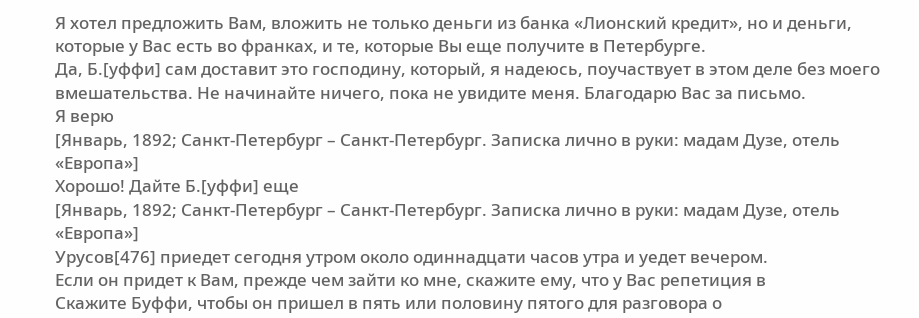Я хотел предложить Вам, вложить не только деньги из банка «Лионский кредит», но и деньги, которые у Вас есть во франках, и те, которые Вы еще получите в Петербурге.
Да, Б.[уффи] сам доставит это господину, который, я надеюсь, поучаствует в этом деле без моего вмешательства. Не начинайте ничего, пока не увидите меня. Благодарю Вас за письмо.
Я верю
[Январь, 1892; Санкт-Петербург – Санкт-Петербург. Записка лично в руки: мадам Дузе, отель «Европа»]
Хорошо! Дайте Б.[уффи] еще
[Январь, 1892; Санкт-Петербург – Санкт-Петербург. Записка лично в руки: мадам Дузе, отель «Европа»]
Урусов[476] приедет сегодня утром около одиннадцати часов утра и уедет вечером.
Если он придет к Вам, прежде чем зайти ко мне, скажите ему, что у Вас репетиция в
Скажите Буффи, чтобы он пришел в пять или половину пятого для разговора о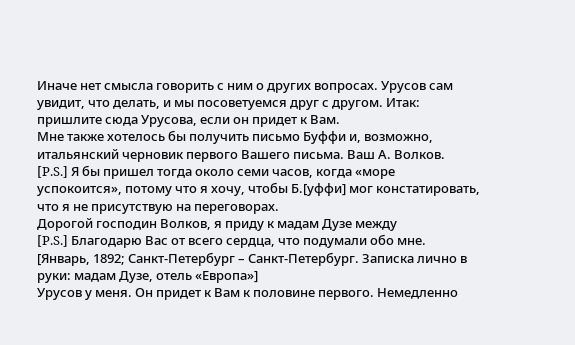Иначе нет смысла говорить с ним о других вопросах. Урусов сам увидит, что делать, и мы посоветуемся друг с другом. Итак: пришлите сюда Урусова, если он придет к Вам.
Мне также хотелось бы получить письмо Буффи и, возможно, итальянский черновик первого Вашего письма. Ваш А. Волков.
[P.S.] Я бы пришел тогда около семи часов, когда «море успокоится», потому что я хочу, чтобы Б.[уффи] мог констатировать, что я не присутствую на переговорах.
Дорогой господин Волков, я приду к мадам Дузе между
[P.S.] Благодарю Вас от всего сердца, что подумали обо мне.
[Январь, 1892; Санкт-Петербург – Санкт-Петербург. Записка лично в руки: мадам Дузе, отель «Европа»]
Урусов у меня. Он придет к Вам к половине первого. Немедленно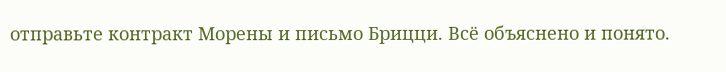отправьте контракт Морены и письмо Брицци. Всё объяснено и понято.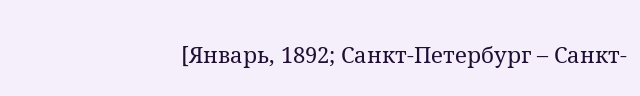[Январь, 1892; Санкт-Петербург – Санкт-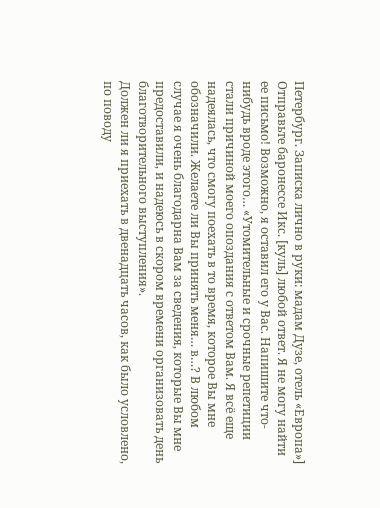Петербург. Записка лично в руки: мадам Дузе, отель «Европа»]
Отправьте баронессе Икс. [куль] любой ответ. Я не могу найти ее письмо! Возможно, я оставил его у Вас. Напишите что-нибудь вроде этого… «Утомительные и срочные репетиции стали причиной моего опоздания с ответом Вам. Я всё еще надеялась, что смогу поехать в то время, которое Вы мне обозначили. Желаете ли Вы принять меня… в…? В любом случае я очень благодарна Вам за сведения, которые Вы мне предоставили, и надеюсь в скором времени организовать день благотворительного выступления».
Должен ли я приехать в двенадцать часов, как было условлено, по поводу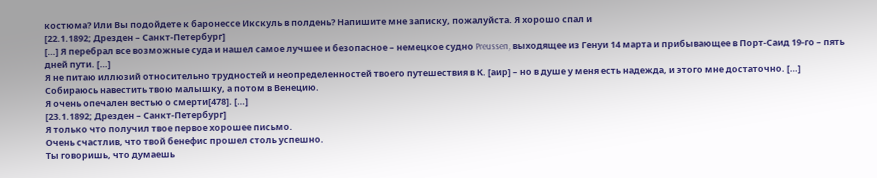костюма? Или Вы подойдете к баронессе Икскуль в полдень? Напишите мне записку, пожалуйста. Я хорошо спал и
[22.1.1892; Дрезден – Санкт-Петербург]
[…] Я перебрал все возможные суда и нашел самое лучшее и безопасное – немецкое судно Preussen, выходящее из Генуи 14 марта и прибывающее в Порт-Саид 19-го – пять дней пути. […]
Я не питаю иллюзий относительно трудностей и неопределенностей твоего путешествия в К. [аир] – но в душе у меня есть надежда, и этого мне достаточно. […]
Собираюсь навестить твою малышку, а потом в Венецию.
Я очень опечален вестью о смерти[478]. […]
[23.1.1892; Дрезден – Санкт-Петербург]
Я только что получил твое первое хорошее письмо.
Очень счастлив, что твой бенефис прошел столь успешно.
Ты говоришь, что думаешь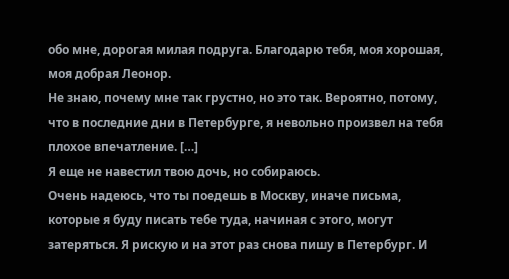обо мне, дорогая милая подруга. Благодарю тебя, моя хорошая, моя добрая Леонор.
Не знаю, почему мне так грустно, но это так. Вероятно, потому, что в последние дни в Петербурге, я невольно произвел на тебя плохое впечатление. […]
Я еще не навестил твою дочь, но собираюсь.
Очень надеюсь, что ты поедешь в Москву, иначе письма, которые я буду писать тебе туда, начиная с этого, могут затеряться. Я рискую и на этот раз снова пишу в Петербург. И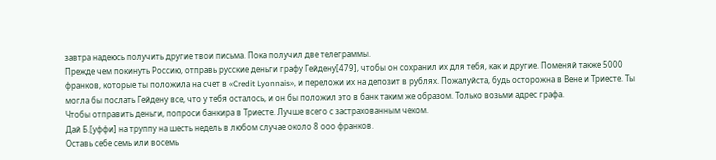завтра надеюсь получить другие твои письма. Пока получил две телеграммы.
Прежде чем покинуть Россию, отправь русские деньги графу Гейдену[479], чтобы он сохранил их для тебя, как и другие. Поменяй также 5000 франков, которые ты положила на счет в «Credit Lyonnais», и переложи их на депозит в рублях. Пожалуйста, будь осторожна в Вене и Триесте. Ты могла бы послать Гейдену все, что у тебя осталось, и он бы положил это в банк таким же образом. Только возьми адрес графа.
Чтобы отправить деньги, попроси банкира в Триесте. Лучше всего с застрахованным чеком.
Дай Б.[уффи] на труппу на шесть недель в любом случае около 8 ооо франков.
Оставь себе семь или восемь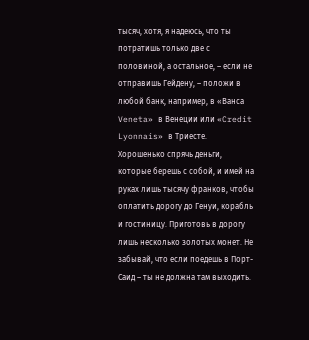тысяч, хотя, я надеюсь, что ты потратишь только две с половиной, а остальное, – если не отправишь Гейдену, – положи в любой банк, например, в «Ванса Veneta» в Венеции или «Credit Lyonnais» в Триесте.
Хорошенько спрячь деньги, которые берешь с собой, и имей на руках лишь тысячу франков, чтобы оплатить дорогу до Генуи, корабль и гостиницу. Приготовь в дорогу лишь несколько золотых монет. Не забывай, что если поедешь в Порт-Саид – ты не должна там выходить.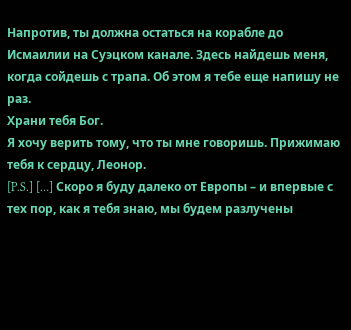Напротив, ты должна остаться на корабле до Исмаилии на Суэцком канале. Здесь найдешь меня, когда сойдешь с трапа. Об этом я тебе еще напишу не раз.
Храни тебя Бог.
Я хочу верить тому, что ты мне говоришь. Прижимаю тебя к сердцу, Леонор.
[P.S.] […] Скоро я буду далеко от Европы – и впервые с тех пор, как я тебя знаю, мы будем разлучены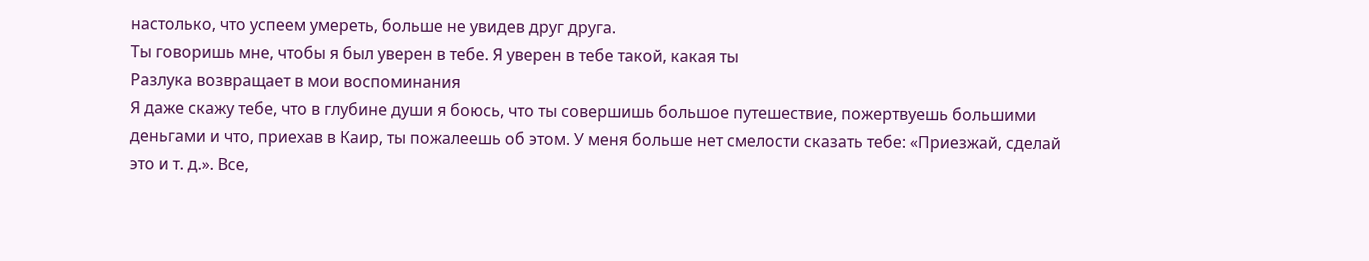настолько, что успеем умереть, больше не увидев друг друга.
Ты говоришь мне, чтобы я был уверен в тебе. Я уверен в тебе такой, какая ты
Разлука возвращает в мои воспоминания
Я даже скажу тебе, что в глубине души я боюсь, что ты совершишь большое путешествие, пожертвуешь большими деньгами и что, приехав в Каир, ты пожалеешь об этом. У меня больше нет смелости сказать тебе: «Приезжай, сделай это и т. д.». Все,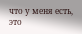что у меня есть, это